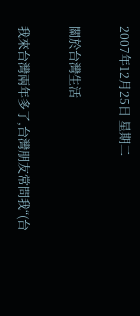2007年12月25日 星期二

關於台灣生活

我來台灣兩年多了,台灣朋友常問我“(台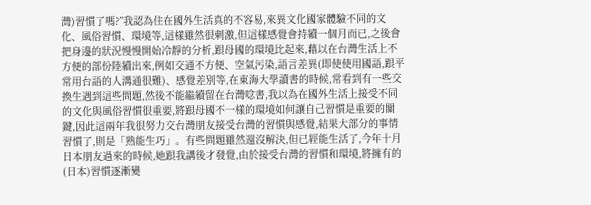灣)習慣了嗎?”我認為住在國外生活真的不容易,來異文化國家體驗不同的文化、風俗習慣、環境等,這樣雖然很刺激,但這樣感覺會持續一個月而已,之後會把身邊的狀況慢慢開始冷靜的分析,跟母國的環境比起來,藉以在台灣生活上不方便的部份陸續出來,例如交通不方便、空氣污染,語言差異(即使使用國語,跟平常用台語的人溝通很難)、感覺差別等,在東海大學讀書的時候,常看到有一些交換生遇到這些問題,然後不能繼續留在台灣唸書,我以為在國外生活上接受不同的文化與風俗習慣很重要,將跟母國不一樣的環境如何讓自己習慣是重要的關鍵,因此這兩年我很努力交台灣朋友接受台灣的習慣與感覺,結果大部分的事情習慣了,則是「熟能生巧」。有些問題雖然還沒解決,但已經能生活了,今年十月日本朋友過來的時候,她跟我講後才發覺,由於接受台灣的習慣和環境,將擁有的(日本)習慣逐漸變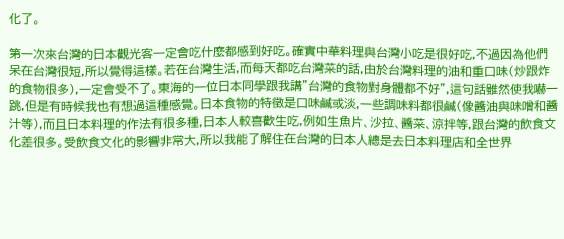化了。

第一次來台灣的日本觀光客一定會吃什麼都感到好吃。確實中華料理與台灣小吃是很好吃,不過因為他們呆在台灣很短,所以覺得這樣。若在台灣生活,而每天都吃台灣菜的話,由於台灣料理的油和重口味(炒跟炸的食物很多),一定會受不了。東海的一位日本同學跟我講”台灣的食物對身體都不好”,這句話雖然使我嚇一跳,但是有時候我也有想過這種感覺。日本食物的特徵是口味鹹或淡,一些調味料都很鹹(像醬油與味噌和醬汁等),而且日本料理的作法有很多種,日本人較喜歡生吃,例如生魚片、沙拉、醬菜、涼拌等,跟台灣的飲食文化差很多。受飲食文化的影響非常大,所以我能了解住在台灣的日本人總是去日本料理店和全世界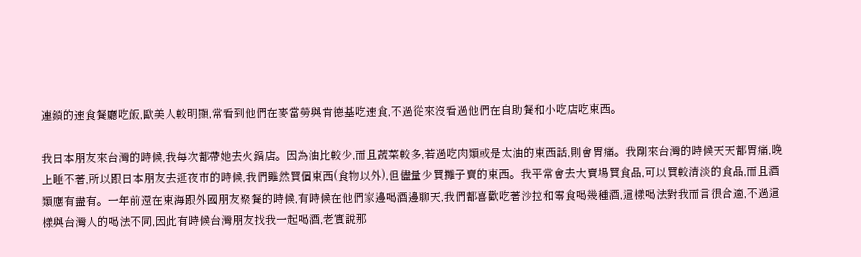連鎖的速食餐廳吃飯,歐美人較明顯,常看到他們在麥當勞與肯德基吃速食,不過從來沒看過他們在自助餐和小吃店吃東西。

我日本朋友來台灣的時候,我每次都帶她去火鍋店。因為油比較少,而且蔬菜較多,若過吃肉類或是太油的東西話,則會胃痛。我剛來台灣的時候天天都胃痛,晚上睡不著,所以跟日本朋友去逛夜市的時候,我們雖然買個東西(食物以外),但儘量少買攤子賣的東西。我平常會去大賣場買食品,可以買較清淡的食品,而且酒類應有盡有。一年前還在東海跟外國朋友聚餐的時候,有時候在他們家邊喝酒邊聊天,我們都喜歡吃著沙拉和零食喝幾種酒,這樣喝法對我而言很合適,不過這樣與台灣人的喝法不同,因此有時候台灣朋友找我一起喝酒,老實說那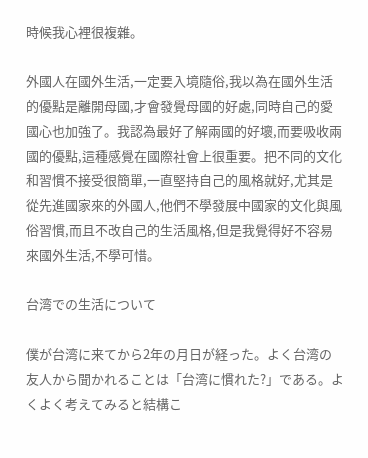時候我心裡很複雜。

外國人在國外生活,一定要入境隨俗,我以為在國外生活的優點是離開母國,才會發覺母國的好處,同時自己的愛國心也加強了。我認為最好了解兩國的好壞,而要吸收兩國的優點,這種感覺在國際社會上很重要。把不同的文化和習慣不接受很簡單,一直堅持自己的風格就好,尤其是從先進國家來的外國人,他們不學發展中國家的文化與風俗習慣,而且不改自己的生活風格,但是我覺得好不容易來國外生活,不學可惜。

台湾での生活について

僕が台湾に来てから2年の月日が経った。よく台湾の友人から聞かれることは「台湾に慣れた?」である。よくよく考えてみると結構こ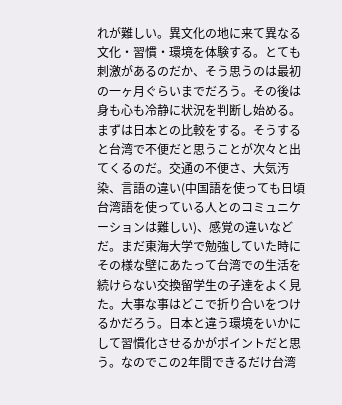れが難しい。異文化の地に来て異なる文化・習慣・環境を体験する。とても刺激があるのだか、そう思うのは最初の一ヶ月ぐらいまでだろう。その後は身も心も冷静に状況を判断し始める。まずは日本との比較をする。そうすると台湾で不便だと思うことが次々と出てくるのだ。交通の不便さ、大気汚染、言語の違い(中国語を使っても日頃台湾語を使っている人とのコミュニケーションは難しい)、感覚の違いなどだ。まだ東海大学で勉強していた時にその様な壁にあたって台湾での生活を続けらない交換留学生の子達をよく見た。大事な事はどこで折り合いをつけるかだろう。日本と違う環境をいかにして習慣化させるかがポイントだと思う。なのでこの2年間できるだけ台湾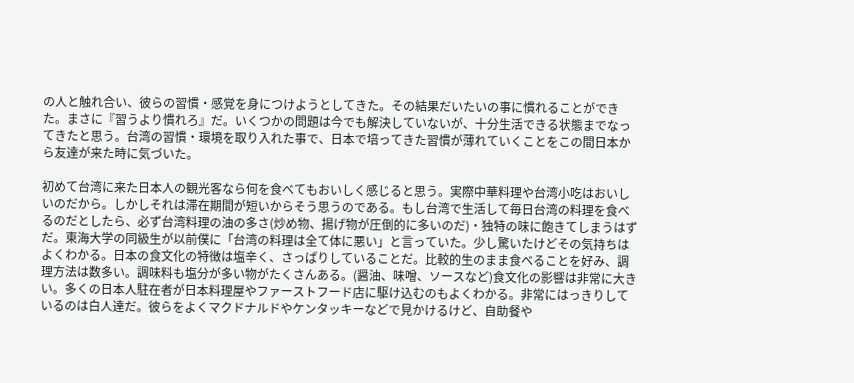の人と触れ合い、彼らの習慣・感覚を身につけようとしてきた。その結果だいたいの事に慣れることができた。まさに『習うより慣れろ』だ。いくつかの問題は今でも解決していないが、十分生活できる状態までなってきたと思う。台湾の習慣・環境を取り入れた事で、日本で培ってきた習慣が薄れていくことをこの間日本から友達が来た時に気づいた。

初めて台湾に来た日本人の観光客なら何を食べてもおいしく感じると思う。実際中華料理や台湾小吃はおいしいのだから。しかしそれは滞在期間が短いからそう思うのである。もし台湾で生活して毎日台湾の料理を食べるのだとしたら、必ず台湾料理の油の多さ(炒め物、揚げ物が圧倒的に多いのだ)・独特の味に飽きてしまうはずだ。東海大学の同級生が以前僕に「台湾の料理は全て体に悪い」と言っていた。少し驚いたけどその気持ちはよくわかる。日本の食文化の特徴は塩辛く、さっぱりしていることだ。比較的生のまま食べることを好み、調理方法は数多い。調味料も塩分が多い物がたくさんある。(醤油、味噌、ソースなど)食文化の影響は非常に大きい。多くの日本人駐在者が日本料理屋やファーストフード店に駆け込むのもよくわかる。非常にはっきりしているのは白人達だ。彼らをよくマクドナルドやケンタッキーなどで見かけるけど、自助餐や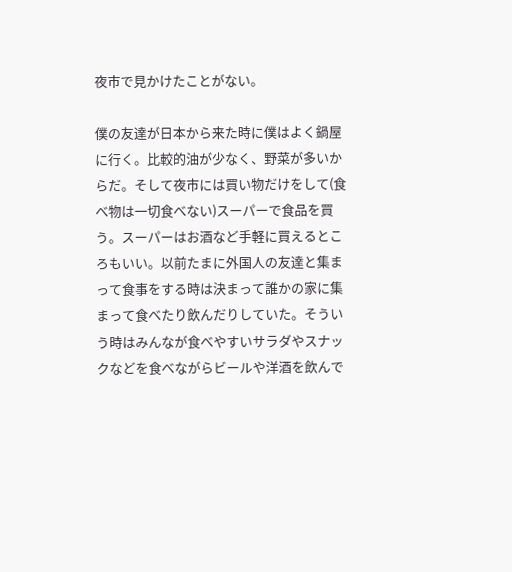夜市で見かけたことがない。

僕の友達が日本から来た時に僕はよく鍋屋に行く。比較的油が少なく、野菜が多いからだ。そして夜市には買い物だけをして(食べ物は一切食べない)スーパーで食品を買う。スーパーはお酒など手軽に買えるところもいい。以前たまに外国人の友達と集まって食事をする時は決まって誰かの家に集まって食べたり飲んだりしていた。そういう時はみんなが食べやすいサラダやスナックなどを食べながらビールや洋酒を飲んで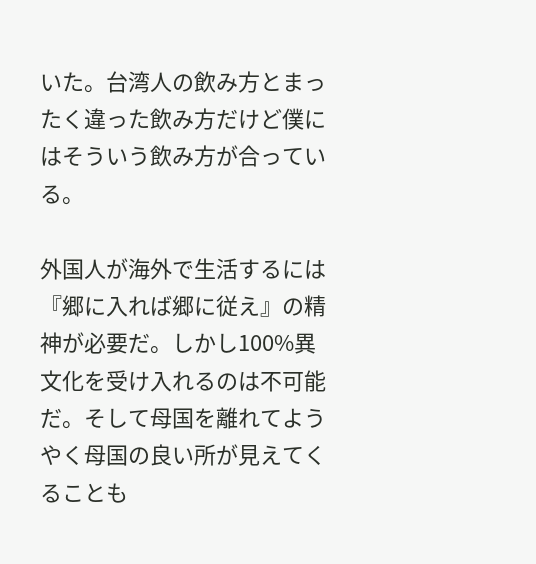いた。台湾人の飲み方とまったく違った飲み方だけど僕にはそういう飲み方が合っている。

外国人が海外で生活するには『郷に入れば郷に従え』の精神が必要だ。しかし100%異文化を受け入れるのは不可能だ。そして母国を離れてようやく母国の良い所が見えてくることも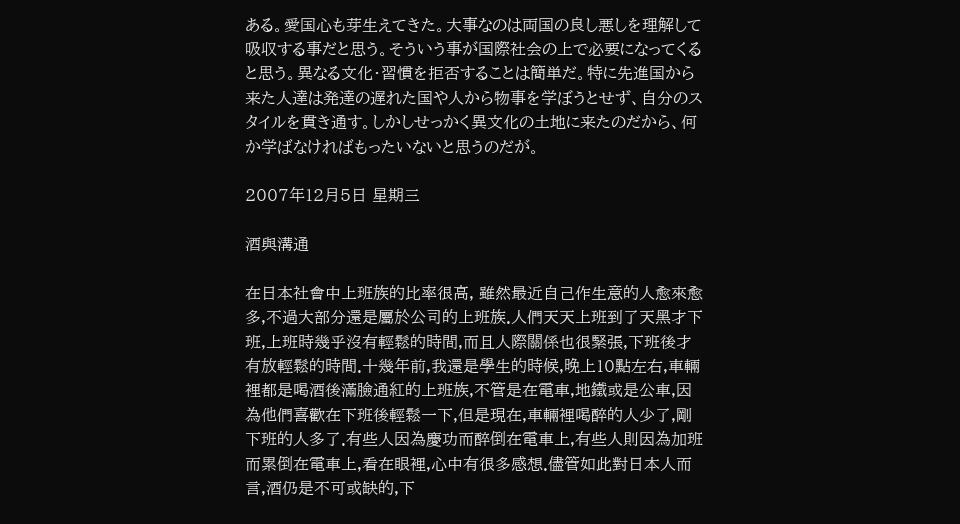ある。愛国心も芽生えてきた。大事なのは両国の良し悪しを理解して吸収する事だと思う。そういう事が国際社会の上で必要になってくると思う。異なる文化・習慣を拒否することは簡単だ。特に先進国から来た人達は発達の遅れた国や人から物事を学ぼうとせず、自分のスタイルを貫き通す。しかしせっかく異文化の土地に来たのだから、何か学ばなければもったいないと思うのだが。

2007年12月5日 星期三

酒與溝通

在日本社會中上班族的比率很高, 雖然最近自己作生意的人愈來愈多,不過大部分還是屬於公司的上班族.人們天天上班到了天黑才下班,上班時幾乎沒有輕鬆的時間,而且人際關係也很緊張,下班後才有放輕鬆的時間.十幾年前,我還是學生的時候,晚上10點左右,車輛裡都是喝酒後滿臉通紅的上班族,不管是在電車,地鐵或是公車,因為他們喜歡在下班後輕鬆一下,但是現在,車輛裡喝醉的人少了,剛下班的人多了.有些人因為慶功而醉倒在電車上,有些人則因為加班而累倒在電車上,看在眼裡,心中有很多感想.儘管如此對日本人而言,酒仍是不可或缺的,下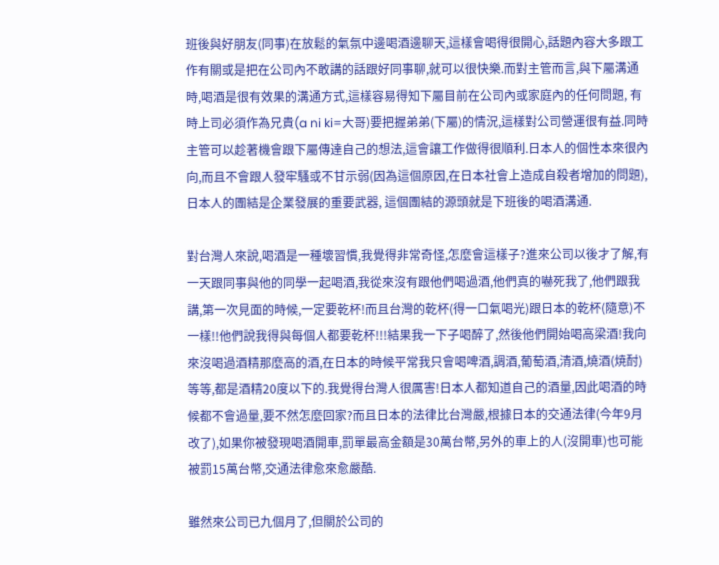班後與好朋友(同事)在放鬆的氣氛中邊喝酒邊聊天,這樣會喝得很開心,話題內容大多跟工作有關或是把在公司內不敢講的話跟好同事聊,就可以很快樂.而對主管而言,與下屬溝通時,喝酒是很有效果的溝通方式,這樣容易得知下屬目前在公司內或家庭內的任何問題, 有時上司必須作為兄貴(a ni ki=大哥)要把握弟弟(下屬)的情況,這樣對公司營運很有益.同時主管可以趁著機會跟下屬傳達自己的想法,這會讓工作做得很順利.日本人的個性本來很內向,而且不會跟人發牢騷或不甘示弱(因為這個原因,在日本社會上造成自殺者增加的問題),日本人的團結是企業發展的重要武器, 這個團結的源頭就是下班後的喝酒溝通.

對台灣人來說,喝酒是一種壞習慣,我覺得非常奇怪,怎麼會這樣子?進來公司以後才了解,有一天跟同事與他的同學一起喝酒,我從來沒有跟他們喝過酒,他們真的嚇死我了,他們跟我講,第一次見面的時候,一定要乾杯!而且台灣的乾杯(得一口氣喝光)跟日本的乾杯(隨意)不一樣!!他們說我得與每個人都要乾杯!!!結果我一下子喝醉了,然後他們開始喝高梁酒!我向來沒喝過酒精那麼高的酒,在日本的時候平常我只會喝啤酒,調酒,葡萄酒,清酒,燒酒(焼酎)等等,都是酒精20度以下的.我覺得台灣人很厲害!日本人都知道自己的酒量,因此喝酒的時候都不會過量,要不然怎麼回家?而且日本的法律比台灣嚴,根據日本的交通法律(今年9月改了),如果你被發現喝酒開車,罰單最高金額是30萬台幣,另外的車上的人(沒開車)也可能被罰15萬台幣,交通法律愈來愈嚴酷.

雖然來公司已九個月了,但關於公司的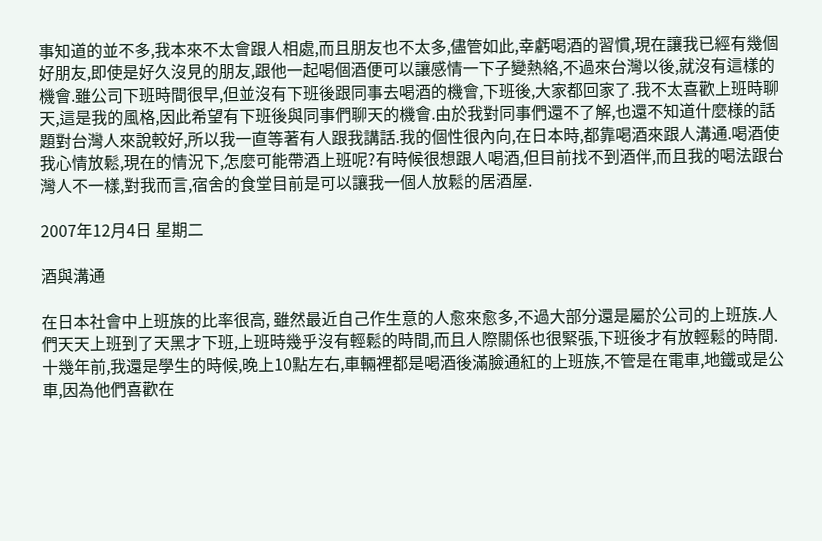事知道的並不多,我本來不太會跟人相處,而且朋友也不太多,儘管如此,幸虧喝酒的習慣,現在讓我已經有幾個好朋友,即使是好久沒見的朋友,跟他一起喝個酒便可以讓感情一下子變熱絡,不過來台灣以後,就沒有這樣的機會.雖公司下班時間很早,但並沒有下班後跟同事去喝酒的機會,下班後,大家都回家了.我不太喜歡上班時聊天,這是我的風格,因此希望有下班後與同事們聊天的機會.由於我對同事們還不了解,也還不知道什麼様的話題對台灣人來說較好,所以我一直等著有人跟我講話.我的個性很內向,在日本時,都靠喝酒來跟人溝通.喝酒使我心情放鬆,現在的情況下,怎麼可能帶酒上班呢?有時候很想跟人喝酒,但目前找不到酒伴,而且我的喝法跟台灣人不一樣,對我而言,宿舍的食堂目前是可以讓我一個人放鬆的居酒屋.

2007年12月4日 星期二

酒與溝通

在日本社會中上班族的比率很高, 雖然最近自己作生意的人愈來愈多,不過大部分還是屬於公司的上班族.人們天天上班到了天黑才下班,上班時幾乎沒有輕鬆的時間,而且人際關係也很緊張,下班後才有放輕鬆的時間.十幾年前,我還是學生的時候,晚上10點左右,車輛裡都是喝酒後滿臉通紅的上班族,不管是在電車,地鐵或是公車,因為他們喜歡在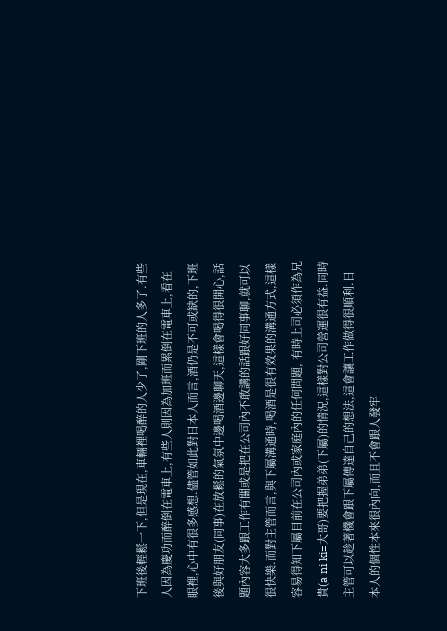下班後輕鬆一下,但是現在,車輛裡喝醉的人少了,剛下班的人多了.有些人因為慶功而醉倒在電車上,有些人則因為加班而累倒在電車上,看在眼裡,心中有很多感想.儘管如此對日本人而言,酒仍是不可或缺的,下班後與好朋友(同事)在放鬆的氣氛中邊喝酒邊聊天,這樣會喝得很開心,話題內容大多跟工作有關或是把在公司內不敢講的話跟好同事聊,就可以很快樂.而對主管而言,與下屬溝通時,喝酒是很有效果的溝通方式,這樣容易得知下屬目前在公司內或家庭內的任何問題, 有時上司必須作為兄貴(a ni ki=大哥)要把握弟弟(下屬)的情況,這樣對公司營運很有益.同時主管可以趁著機會跟下屬傳達自己的想法,這會讓工作做得很順利.日本人的個性本來很內向,而且不會跟人發牢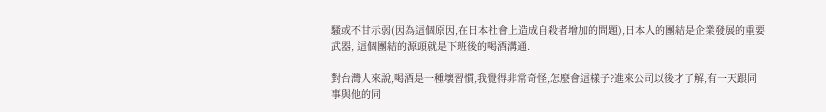騷或不甘示弱(因為這個原因,在日本社會上造成自殺者增加的問題),日本人的團結是企業發展的重要武器, 這個團結的源頭就是下班後的喝酒溝通.

對台灣人來說,喝酒是一種壞習慣,我覺得非常奇怪,怎麼會這樣子?進來公司以後才了解,有一天跟同事與他的同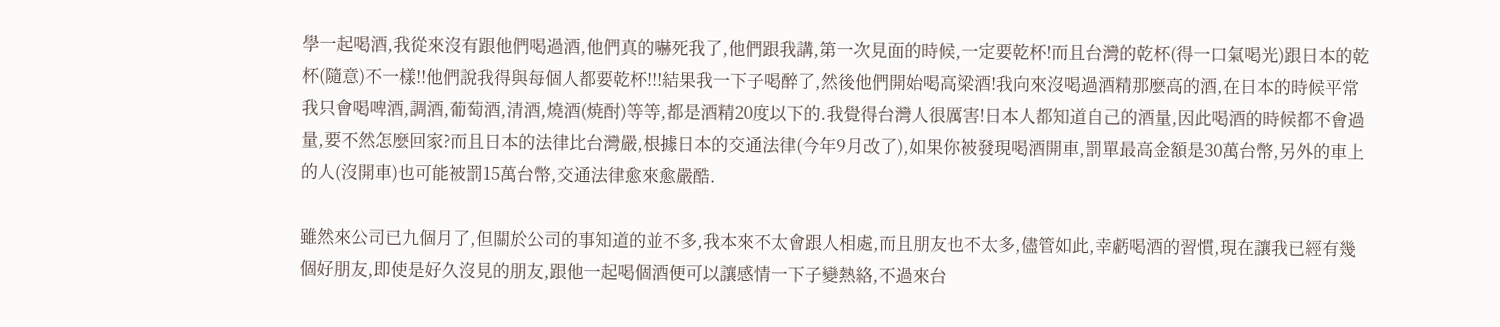學一起喝酒,我從來沒有跟他們喝過酒,他們真的嚇死我了,他們跟我講,第一次見面的時候,一定要乾杯!而且台灣的乾杯(得一口氣喝光)跟日本的乾杯(隨意)不一樣!!他們說我得與每個人都要乾杯!!!結果我一下子喝醉了,然後他們開始喝高梁酒!我向來沒喝過酒精那麼高的酒,在日本的時候平常我只會喝啤酒,調酒,葡萄酒,清酒,燒酒(焼酎)等等,都是酒精20度以下的.我覺得台灣人很厲害!日本人都知道自己的酒量,因此喝酒的時候都不會過量,要不然怎麼回家?而且日本的法律比台灣嚴,根據日本的交通法律(今年9月改了),如果你被發現喝酒開車,罰單最高金額是30萬台幣,另外的車上的人(沒開車)也可能被罰15萬台幣,交通法律愈來愈嚴酷.

雖然來公司已九個月了,但關於公司的事知道的並不多,我本來不太會跟人相處,而且朋友也不太多,儘管如此,幸虧喝酒的習慣,現在讓我已經有幾個好朋友,即使是好久沒見的朋友,跟他一起喝個酒便可以讓感情一下子變熱絡,不過來台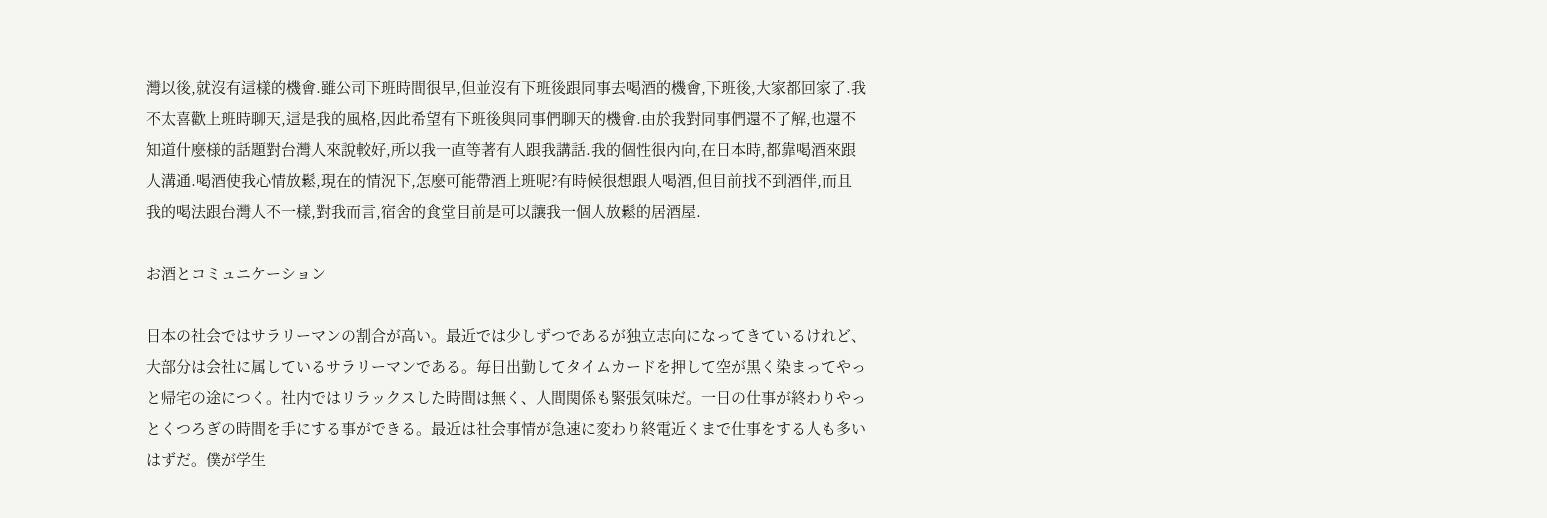灣以後,就沒有這樣的機會.雖公司下班時間很早,但並沒有下班後跟同事去喝酒的機會,下班後,大家都回家了.我不太喜歡上班時聊天,這是我的風格,因此希望有下班後與同事們聊天的機會.由於我對同事們還不了解,也還不知道什麼様的話題對台灣人來說較好,所以我一直等著有人跟我講話.我的個性很內向,在日本時,都靠喝酒來跟人溝通.喝酒使我心情放鬆,現在的情況下,怎麼可能帶酒上班呢?有時候很想跟人喝酒,但目前找不到酒伴,而且我的喝法跟台灣人不一樣,對我而言,宿舍的食堂目前是可以讓我一個人放鬆的居酒屋.

お酒とコミュニケーション

日本の社会ではサラリーマンの割合が高い。最近では少しずつであるが独立志向になってきているけれど、大部分は会社に属しているサラリーマンである。毎日出勤してタイムカードを押して空が黒く染まってやっと帰宅の途につく。社内ではリラックスした時間は無く、人間関係も緊張気味だ。一日の仕事が終わりやっとくつろぎの時間を手にする事ができる。最近は社会事情が急速に変わり終電近くまで仕事をする人も多いはずだ。僕が学生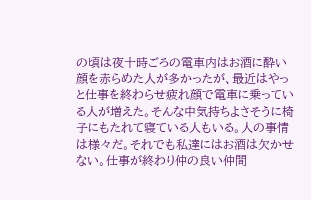の頃は夜十時ごろの電車内はお酒に酔い顔を赤らめた人が多かったが、最近はやっと仕事を終わらせ疲れ顔で電車に乗っている人が増えた。そんな中気持ちよさそうに椅子にもたれて寝ている人もいる。人の事情は様々だ。それでも私達にはお酒は欠かせない。仕事が終わり仲の良い仲間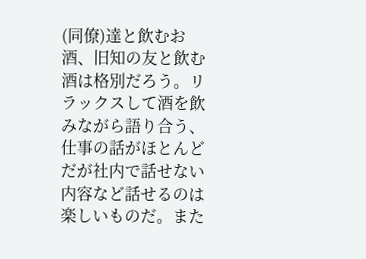(同僚)達と飲むお酒、旧知の友と飲む酒は格別だろう。リラックスして酒を飲みながら語り合う、仕事の話がほとんどだが社内で話せない内容など話せるのは楽しいものだ。また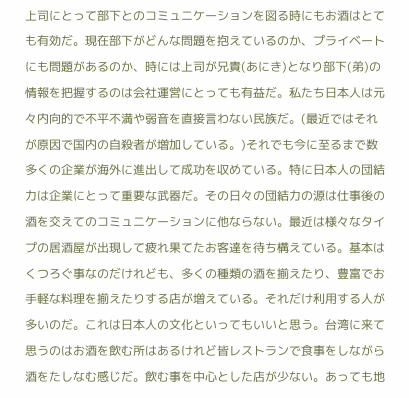上司にとって部下とのコミュニケーションを図る時にもお酒はとても有効だ。現在部下がどんな問題を抱えているのか、プライベートにも問題があるのか、時には上司が兄貴(あにき)となり部下(弟)の情報を把握するのは会社運営にとっても有益だ。私たち日本人は元々内向的で不平不満や弱音を直接言わない民族だ。(最近ではそれが原因で国内の自殺者が増加している。)それでも今に至るまで数多くの企業が海外に進出して成功を収めている。特に日本人の団結力は企業にとって重要な武器だ。その日々の団結力の源は仕事後の酒を交えてのコミュニケーションに他ならない。最近は様々なタイプの居酒屋が出現して疲れ果てたお客達を待ち構えている。基本はくつろぐ事なのだけれども、多くの種類の酒を揃えたり、豊富でお手軽な料理を揃えたりする店が増えている。それだけ利用する人が多いのだ。これは日本人の文化といってもいいと思う。台湾に来て思うのはお酒を飲む所はあるけれど皆レストランで食事をしながら酒をたしなむ感じだ。飲む事を中心とした店が少ない。あっても地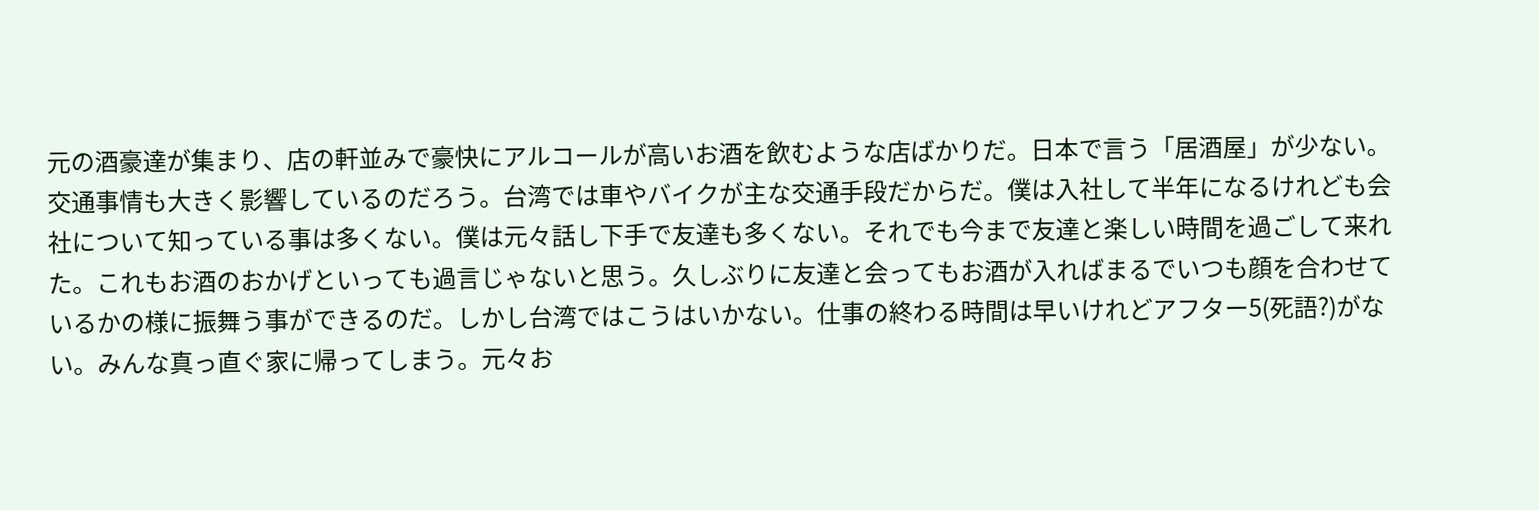元の酒豪達が集まり、店の軒並みで豪快にアルコールが高いお酒を飲むような店ばかりだ。日本で言う「居酒屋」が少ない。交通事情も大きく影響しているのだろう。台湾では車やバイクが主な交通手段だからだ。僕は入社して半年になるけれども会社について知っている事は多くない。僕は元々話し下手で友達も多くない。それでも今まで友達と楽しい時間を過ごして来れた。これもお酒のおかげといっても過言じゃないと思う。久しぶりに友達と会ってもお酒が入ればまるでいつも顔を合わせているかの様に振舞う事ができるのだ。しかし台湾ではこうはいかない。仕事の終わる時間は早いけれどアフター5(死語?)がない。みんな真っ直ぐ家に帰ってしまう。元々お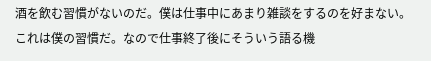酒を飲む習慣がないのだ。僕は仕事中にあまり雑談をするのを好まない。これは僕の習慣だ。なので仕事終了後にそういう語る機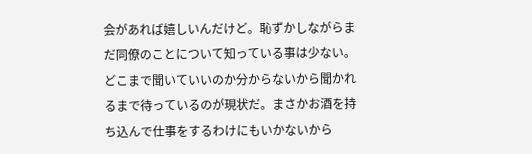会があれば嬉しいんだけど。恥ずかしながらまだ同僚のことについて知っている事は少ない。どこまで聞いていいのか分からないから聞かれるまで待っているのが現状だ。まさかお酒を持ち込んで仕事をするわけにもいかないから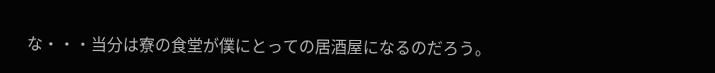な・・・当分は寮の食堂が僕にとっての居酒屋になるのだろう。